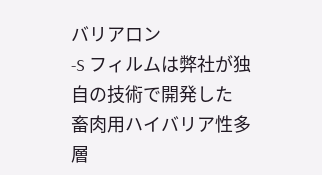バリアロン
-S フィルムは弊社が独自の技術で開発した
畜肉用ハイバリア性多層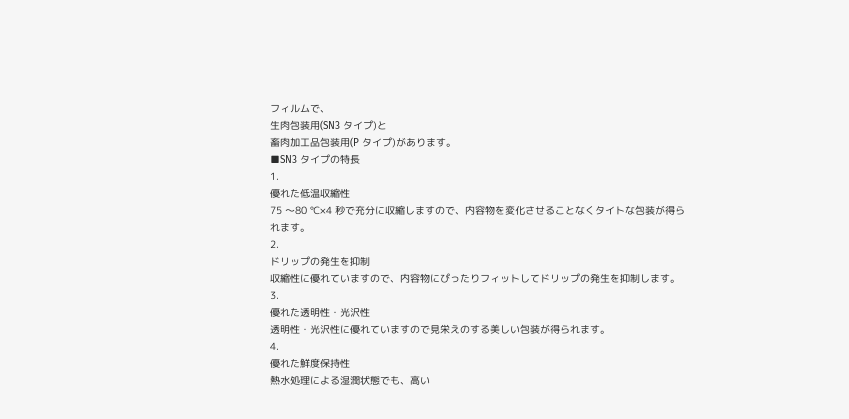フィルムで、
生肉包装用(SN3 タイプ)と
畜肉加工品包装用(P タイプ)があります。
■SN3 タイプの特長
1.
優れた低温収縮性
75 〜80 ℃×4 秒で充分に収縮しますので、内容物を変化させることなくタイトな包装が得られます。
2.
ドリップの発生を抑制
収縮性に優れていますので、内容物にぴったりフィットしてドリップの発生を抑制します。
3.
優れた透明性・光沢性
透明性・光沢性に優れていますので見栄えのする美しい包装が得られます。
4.
優れた鮮度保持性
熱水処理による湿潤状態でも、高い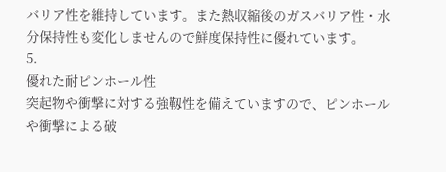バリア性を維持しています。また熱収縮後のガスバリア性・水分保持性も変化しませんので鮮度保持性に優れています。
5.
優れた耐ピンホール性
突起物や衝撃に対する強靱性を備えていますので、ピンホールや衝撃による破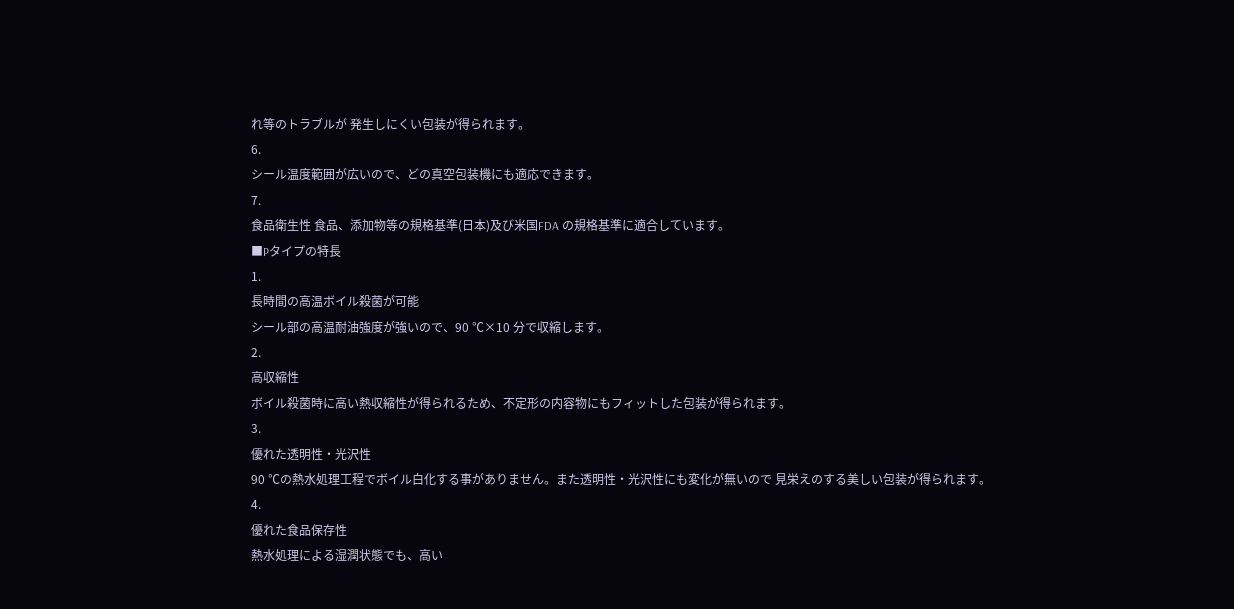れ等のトラブルが 発生しにくい包装が得られます。
6.
シール温度範囲が広いので、どの真空包装機にも適応できます。
7.
食品衛生性 食品、添加物等の規格基準(日本)及び米国FDA の規格基準に適合しています。
■Pタイプの特長
1.
長時間の高温ボイル殺菌が可能
シール部の高温耐油強度が強いので、90 ℃×10 分で収縮します。
2.
高収縮性
ボイル殺菌時に高い熱収縮性が得られるため、不定形の内容物にもフィットした包装が得られます。
3.
優れた透明性・光沢性
90 ℃の熱水処理工程でボイル白化する事がありません。また透明性・光沢性にも変化が無いので 見栄えのする美しい包装が得られます。
4.
優れた食品保存性
熱水処理による湿潤状態でも、高い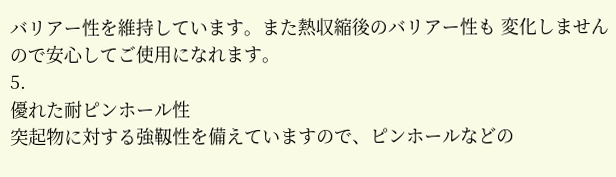バリアー性を維持しています。また熱収縮後のバリアー性も 変化しませんので安心してご使用になれます。
5.
優れた耐ピンホール性
突起物に対する強靱性を備えていますので、ピンホールなどの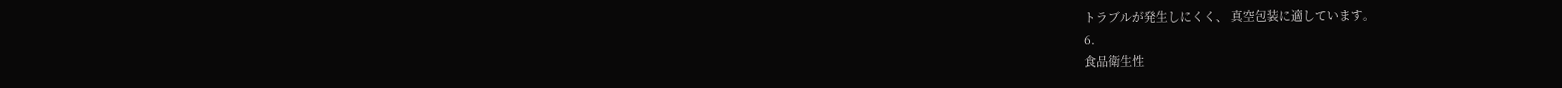トラブルが発生しにくく、 真空包装に適しています。
6.
食品衛生性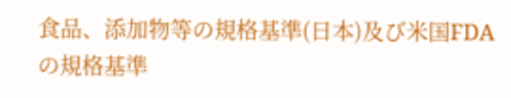食品、添加物等の規格基準(日本)及び米国FDA の規格基準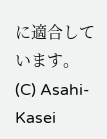に適合しています。
(C) Asahi-Kasei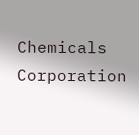Chemicals Corporation